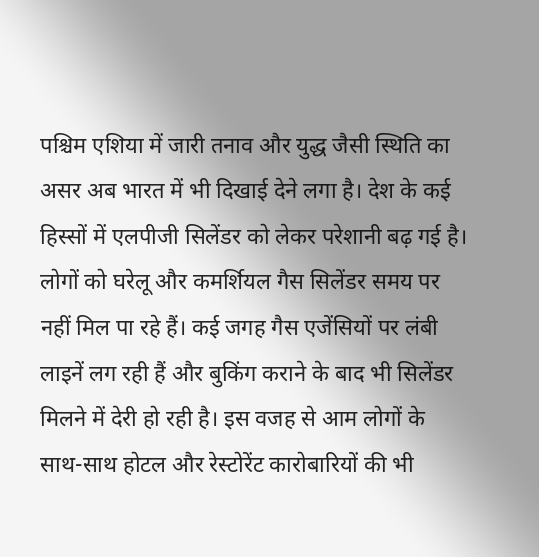पश्चिम एशिया में जारी तनाव और युद्ध जैसी स्थिति का असर अब भारत में भी दिखाई देने लगा है। देश के कई हिस्सों में एलपीजी सिलेंडर को लेकर परेशानी बढ़ गई है। लोगों को घरेलू और कमर्शियल गैस सिलेंडर समय पर नहीं मिल पा रहे हैं। कई जगह गैस एजेंसियों पर लंबी लाइनें लग रही हैं और बुकिंग कराने के बाद भी सिलेंडर मिलने में देरी हो रही है। इस वजह से आम लोगों के साथ-साथ होटल और रेस्टोरेंट कारोबारियों की भी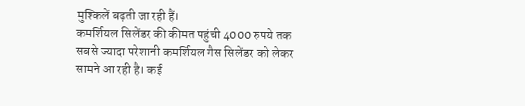मुश्किलें बढ़ती जा रही हैं।
कमर्शियल सिलेंडर की कीमत पहुंची 4000 रुपये तक
सबसे ज्यादा परेशानी कमर्शियल गैस सिलेंडर को लेकर सामने आ रही है। कई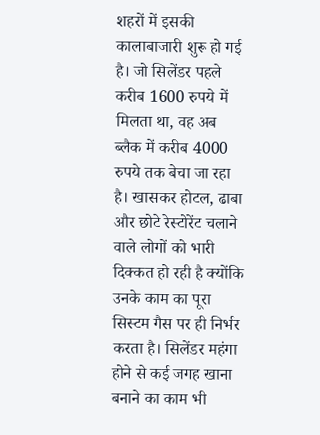शहरों में इसकी कालाबाजारी शुरू हो गई है। जो सिलेंडर पहले करीब 1600 रुपये में मिलता था, वह अब ब्लैक में करीब 4000 रुपये तक बेचा जा रहा है। खासकर होटल, ढाबा और छोटे रेस्टोरेंट चलाने वाले लोगों को भारी दिक्कत हो रही है क्योंकि उनके काम का पूरा सिस्टम गैस पर ही निर्भर करता है। सिलेंडर महंगा होने से कई जगह खाना बनाने का काम भी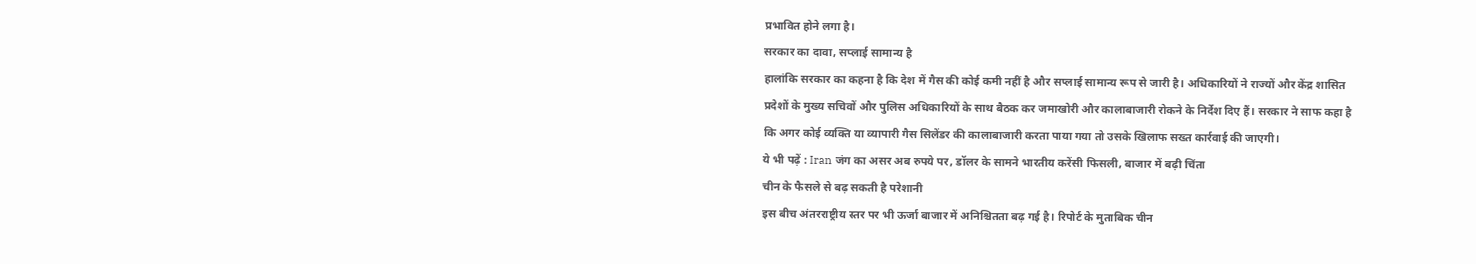प्रभावित होने लगा है।
सरकार का दावा, सप्लाई सामान्य है
हालांकि सरकार का कहना है कि देश में गैस की कोई कमी नहीं है और सप्लाई सामान्य रूप से जारी है। अधिकारियों ने राज्यों और केंद्र शासित प्रदेशों के मुख्य सचिवों और पुलिस अधिकारियों के साथ बैठक कर जमाखोरी और कालाबाजारी रोकने के निर्देश दिए हैं। सरकार ने साफ कहा है कि अगर कोई व्यक्ति या व्यापारी गैस सिलेंडर की कालाबाजारी करता पाया गया तो उसके खिलाफ सख्त कार्रवाई की जाएगी।
ये भी पढ़ें : Iran जंग का असर अब रुपये पर, डॉलर के सामने भारतीय करेंसी फिसली, बाजार में बढ़ी चिंता
चीन के फैसले से बढ़ सकती है परेशानी
इस बीच अंतरराष्ट्रीय स्तर पर भी ऊर्जा बाजार में अनिश्चितता बढ़ गई है। रिपोर्ट के मुताबिक चीन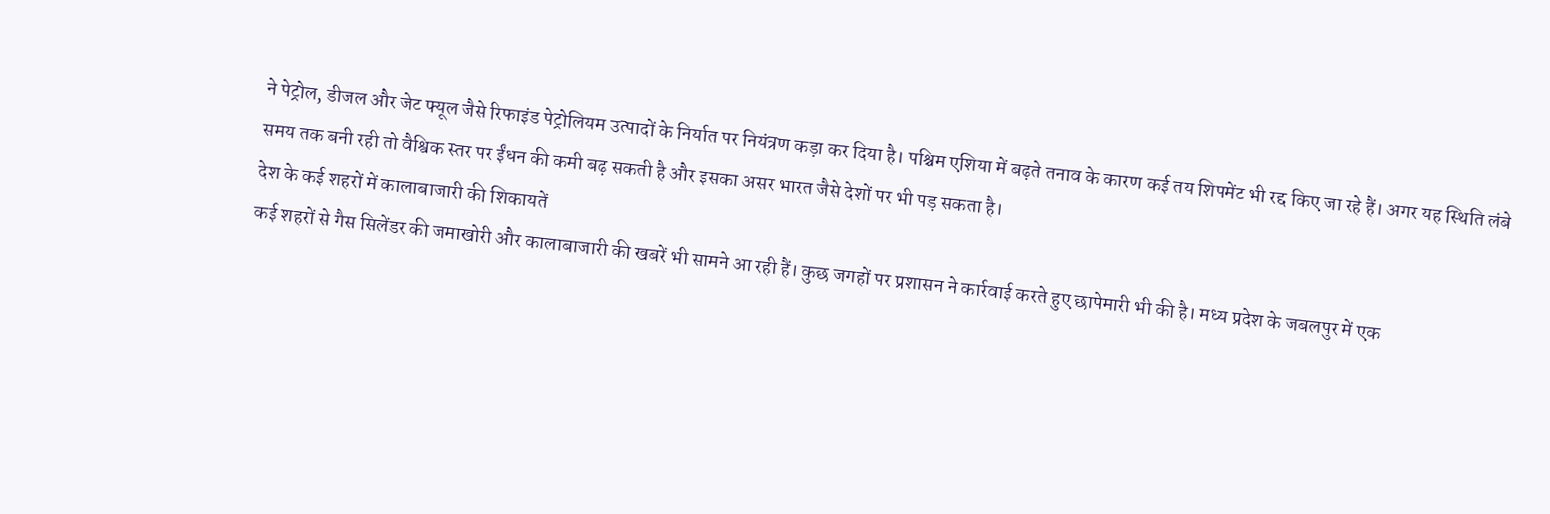ने पेट्रोल, डीजल और जेट फ्यूल जैसे रिफाइंड पेट्रोलियम उत्पादों के निर्यात पर नियंत्रण कड़ा कर दिया है। पश्चिम एशिया में बढ़ते तनाव के कारण कई तय शिपमेंट भी रद्द किए जा रहे हैं। अगर यह स्थिति लंबे समय तक बनी रही तो वैश्विक स्तर पर ईंधन की कमी बढ़ सकती है और इसका असर भारत जैसे देशों पर भी पड़ सकता है।
देश के कई शहरों में कालाबाजारी की शिकायतें
कई शहरों से गैस सिलेंडर की जमाखोरी और कालाबाजारी की खबरें भी सामने आ रही हैं। कुछ जगहों पर प्रशासन ने कार्रवाई करते हुए छापेमारी भी की है। मध्य प्रदेश के जबलपुर में एक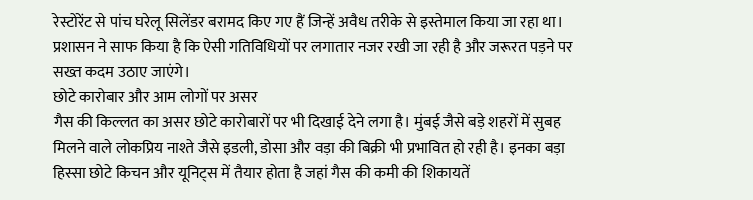रेस्टोरेंट से पांच घरेलू सिलेंडर बरामद किए गए हैं जिन्हें अवैध तरीके से इस्तेमाल किया जा रहा था। प्रशासन ने साफ किया है कि ऐसी गतिविधियों पर लगातार नजर रखी जा रही है और जरूरत पड़ने पर सख्त कदम उठाए जाएंगे।
छोटे कारोबार और आम लोगों पर असर
गैस की किल्लत का असर छोटे कारोबारों पर भी दिखाई देने लगा है। मुंबई जैसे बड़े शहरों में सुबह मिलने वाले लोकप्रिय नाश्ते जैसे इडली, डोसा और वड़ा की बिक्री भी प्रभावित हो रही है। इनका बड़ा हिस्सा छोटे किचन और यूनिट्स में तैयार होता है जहां गैस की कमी की शिकायतें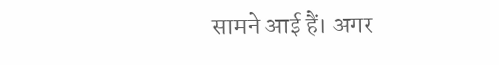सामने आई हैं। अगर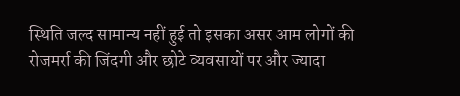स्थिति जल्द सामान्य नहीं हुई तो इसका असर आम लोगों की रोजमर्रा की जिंदगी और छोटे व्यवसायों पर और ज्यादा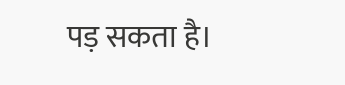पड़ सकता है।